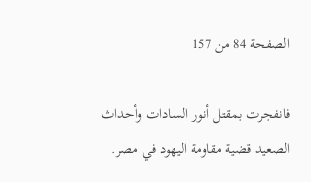الصفحة 84 من 157

فانفجرت بمقتل أنور السادات وأحداث الصعيد قضية مقاومة اليهود في مصر.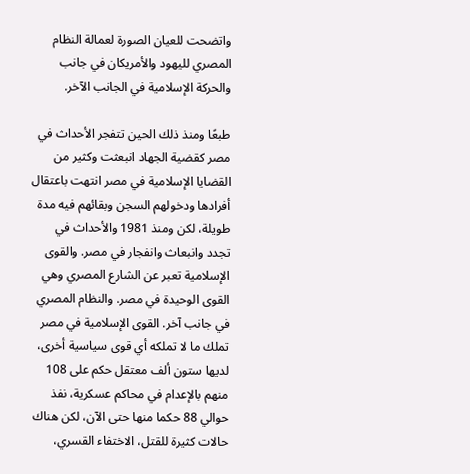واتضحت للعيان الصورة لعمالة النظام المصري لليهود والأمريكان في جانب والحركة الإسلامية في الجانب الآخر.

طبعًا ومنذ ذلك الحين تتفجر الأحداث في مصر كقضية الجهاد انبعثت وكثير من القضايا الإسلامية في مصر انتهت باعتقال أفرادها ودخولهم السجن وبقائهم فيه مدة طويلة، لكن ومنذ 1981 والأحداث في تجدد وانبعاث وانفجار في مصر. والقوى الإسلامية تعبر عن الشارع المصري وهي القوى الوحيدة في مصر. والنظام المصري في جانب آخر. القوى الإسلامية في مصر تملك ما لا تملكه أي قوى سياسية أخرى، لديها ستون ألف معتقل حكم على 108 منهم بالإعدام في محاكم عسكرية، نفذ حوالي 88 حكما منها حتى الآن، لكن هناك حالات كثيرة للقتل، الاختفاء القسري،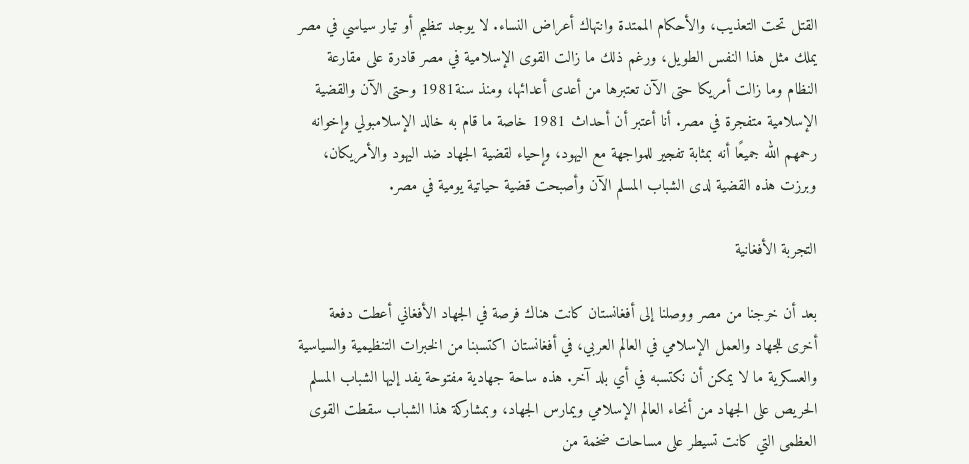القتل تحت التعذيب، والأحكام الممتدة وانتهاك أعراض النساء. لا يوجد تنظيم أو تيار سياسي في مصر يملك مثل هذا النفس الطويل، ورغم ذلك ما زالت القوى الإسلامية في مصر قادرة على مقارعة النظام وما زالت أمريكا حتى الآن تعتبرها من أعدى أعدائها، ومنذ سنة1981 وحتى الآن والقضية الإسلامية متفجرة في مصر. أنا أعتبر أن أحداث 1981 خاصة ما قام به خالد الإسلامبولي وإخوانه رحمهم الله جميعًا أنه بمثابة تفجير للمواجهة مع اليهود، وإحياء لقضية الجهاد ضد اليهود والأمريكان، وبرزت هذه القضية لدى الشباب المسلم الآن وأصبحت قضية حياتية يومية في مصر.

التجربة الأفغانية

بعد أن خرجنا من مصر ووصلنا إلى أفغانستان كانت هناك فرصة في الجهاد الأفغاني أعطت دفعة أخرى للجهاد والعمل الإسلامي في العالم العربي، في أفغانستان اكتسبنا من الخبرات التنظيمية والسياسية والعسكرية ما لا يمكن أن نكتسبه في أي بلد آخر. هذه ساحة جهادية مفتوحة يفد إليها الشباب المسلم الحريص على الجهاد من أنحاء العالم الإسلامي ويمارس الجهاد، وبمشاركة هذا الشباب سقطت القوى العظمى التي كانت تسيطر على مساحات ضخمة من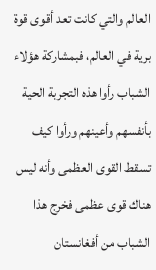العالم والتي كانت تعد أقوى قوة برية في العالم، فبمشاركة هؤلاء الشباب رأوا هذه التجربة الحية بأنفسهم وأعينهم ورأوا كيف تسقط القوى العظمى وأنه ليس هناك قوى عظمى فخرج هذا الشباب من أفغانستان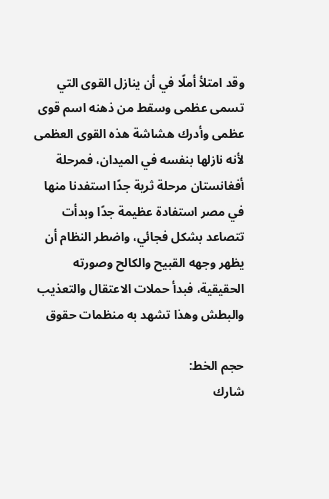وقد امتلأ أملًا في أن ينازل القوى التي تسمى عظمى وسقط من ذهنه اسم قوى عظمى وأدرك هشاشة هذه القوى العظمى لأنه نازلها بنفسه في الميدان، فمرحلة أفغانستان مرحلة ثرية جدًا استفدنا منها في مصر استفادة عظيمة جدًا وبدأت تتصاعد بشكل فجائي، واضطر النظام أن يظهر وجهه القبيح والكالح وصورته الحقيقية، فبدأ حملات الاعتقال والتعذيب والبطش وهذا تشهد به منظمات حقوق

حجم الخط:
شارك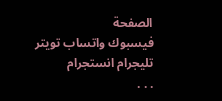الصفحة
فيسبوك واتساب تويتر تليجرام انستجرام
. . .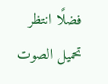فضلًا انتظر تحميل الصوت